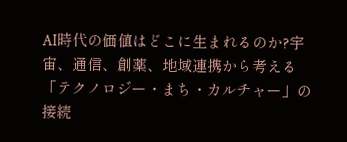AI時代の価値はどこに生まれるのか?宇宙、通信、創薬、地域連携から考える「テクノロジー・まち・カルチャー」の接続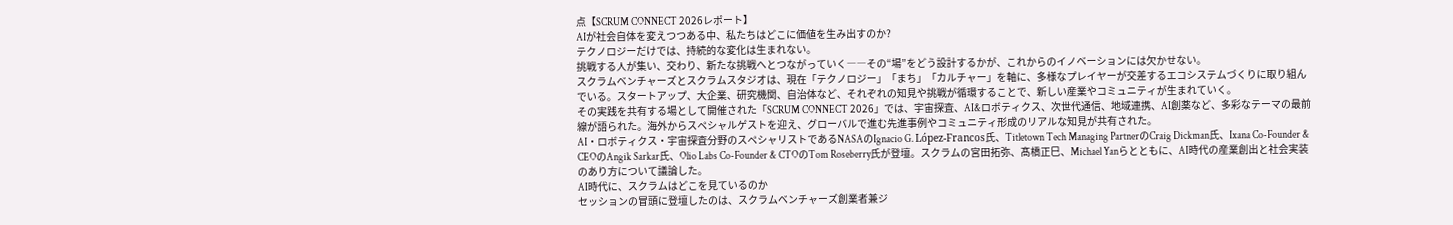点【SCRUM CONNECT 2026レポート】
AIが社会自体を変えつつある中、私たちはどこに価値を生み出すのか?
テクノロジーだけでは、持続的な変化は生まれない。
挑戦する人が集い、交わり、新たな挑戦へとつながっていく――その“場”をどう設計するかが、これからのイノベーションには欠かせない。
スクラムベンチャーズとスクラムスタジオは、現在「テクノロジー」「まち」「カルチャー」を軸に、多様なプレイヤーが交差するエコシステムづくりに取り組んでいる。スタートアップ、大企業、研究機関、自治体など、それぞれの知見や挑戦が循環することで、新しい産業やコミュニティが生まれていく。
その実践を共有する場として開催された「SCRUM CONNECT 2026」では、宇宙探査、AI&ロボティクス、次世代通信、地域連携、AI創薬など、多彩なテーマの最前線が語られた。海外からスペシャルゲストを迎え、グローバルで進む先進事例やコミュニティ形成のリアルな知見が共有された。
AI・ロボティクス・宇宙探査分野のスペシャリストであるNASAのIgnacio G. López-Francos氏、Titletown Tech Managing PartnerのCraig Dickman氏、Ixana Co-Founder & CEOのAngik Sarkar氏、Olio Labs Co-Founder & CTOのTom Roseberry氏が登壇。スクラムの宮田拓弥、髙橋正巳、Michael Yanらとともに、AI時代の産業創出と社会実装のあり方について議論した。
AI時代に、スクラムはどこを見ているのか
セッションの冒頭に登壇したのは、スクラムベンチャーズ創業者兼ジ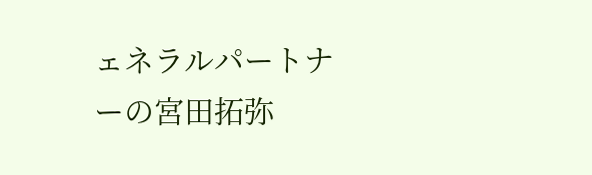ェネラルパートナーの宮田拓弥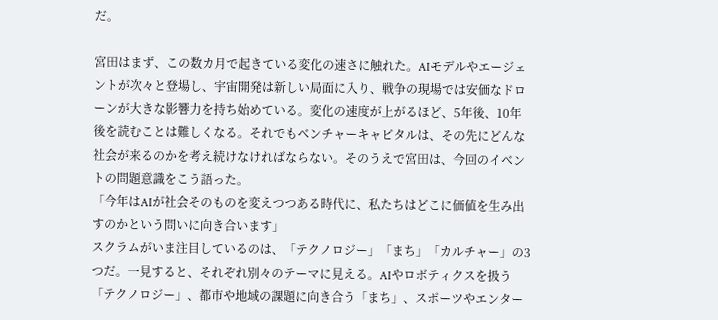だ。

宮田はまず、この数カ月で起きている変化の速さに触れた。AIモデルやエージェントが次々と登場し、宇宙開発は新しい局面に入り、戦争の現場では安価なドローンが大きな影響力を持ち始めている。変化の速度が上がるほど、5年後、10年後を読むことは難しくなる。それでもベンチャーキャピタルは、その先にどんな社会が来るのかを考え続けなければならない。そのうえで宮田は、今回のイベントの問題意識をこう語った。
「今年はAIが社会そのものを変えつつある時代に、私たちはどこに価値を生み出すのかという問いに向き合います」
スクラムがいま注目しているのは、「テクノロジー」「まち」「カルチャー」の3つだ。一見すると、それぞれ別々のテーマに見える。AIやロボティクスを扱う「テクノロジー」、都市や地域の課題に向き合う「まち」、スポーツやエンター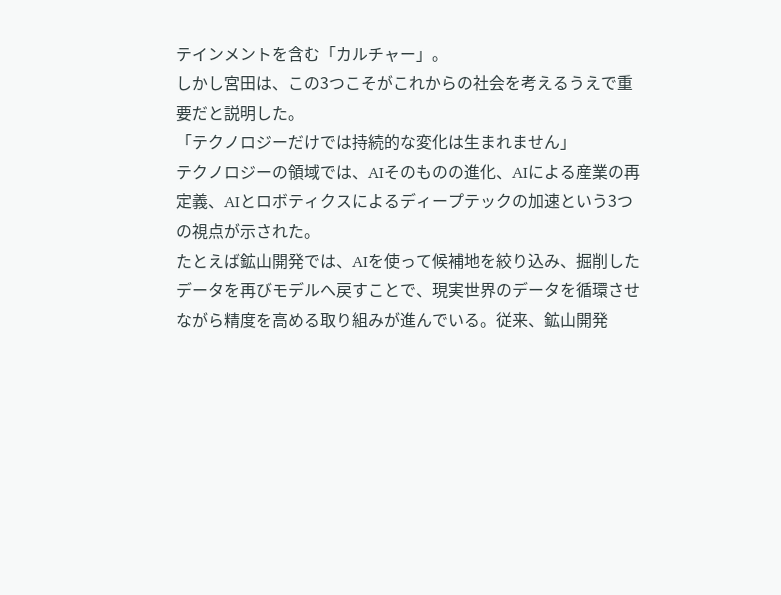テインメントを含む「カルチャー」。
しかし宮田は、この3つこそがこれからの社会を考えるうえで重要だと説明した。
「テクノロジーだけでは持続的な変化は生まれません」
テクノロジーの領域では、AIそのものの進化、AIによる産業の再定義、AIとロボティクスによるディープテックの加速という3つの視点が示された。
たとえば鉱山開発では、AIを使って候補地を絞り込み、掘削したデータを再びモデルへ戻すことで、現実世界のデータを循環させながら精度を高める取り組みが進んでいる。従来、鉱山開発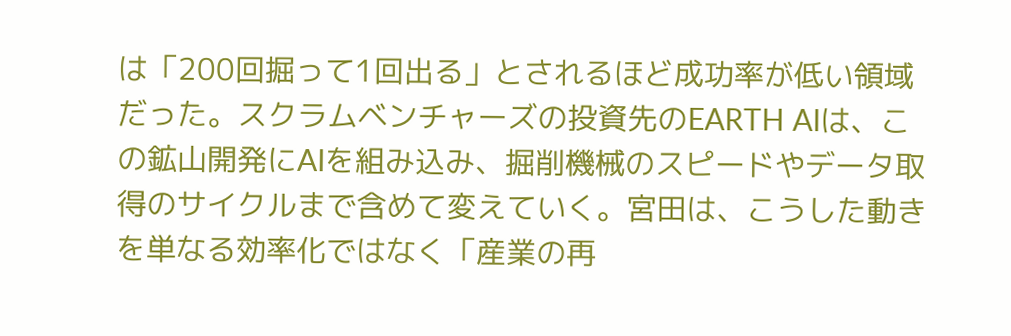は「200回掘って1回出る」とされるほど成功率が低い領域だった。スクラムベンチャーズの投資先のEARTH AIは、この鉱山開発にAIを組み込み、掘削機械のスピードやデータ取得のサイクルまで含めて変えていく。宮田は、こうした動きを単なる効率化ではなく「産業の再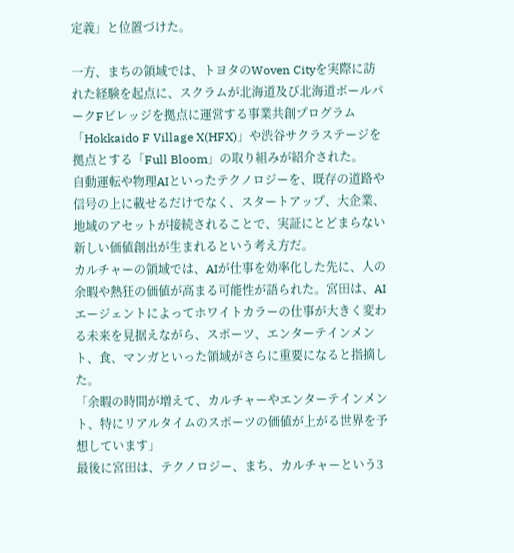定義」と位置づけた。

一方、まちの領域では、トヨタのWoven Cityを実際に訪れた経験を起点に、スクラムが北海道及び北海道ボールパークFビレッジを拠点に運営する事業共創プログラム「Hokkaido F Village X(HFX)」や渋谷サクラステージを拠点とする「Full Bloom」の取り組みが紹介された。
自動運転や物理AIといったテクノロジーを、既存の道路や信号の上に載せるだけでなく、スタートアップ、大企業、地域のアセットが接続されることで、実証にとどまらない新しい価値創出が生まれるという考え方だ。
カルチャーの領域では、AIが仕事を効率化した先に、人の余暇や熱狂の価値が高まる可能性が語られた。宮田は、AIエージェントによってホワイトカラーの仕事が大きく変わる未来を見据えながら、スポーツ、エンターテインメント、食、マンガといった領域がさらに重要になると指摘した。
「余暇の時間が増えて、カルチャーやエンターテインメント、特にリアルタイムのスポーツの価値が上がる世界を予想しています」
最後に宮田は、テクノロジー、まち、カルチャーという3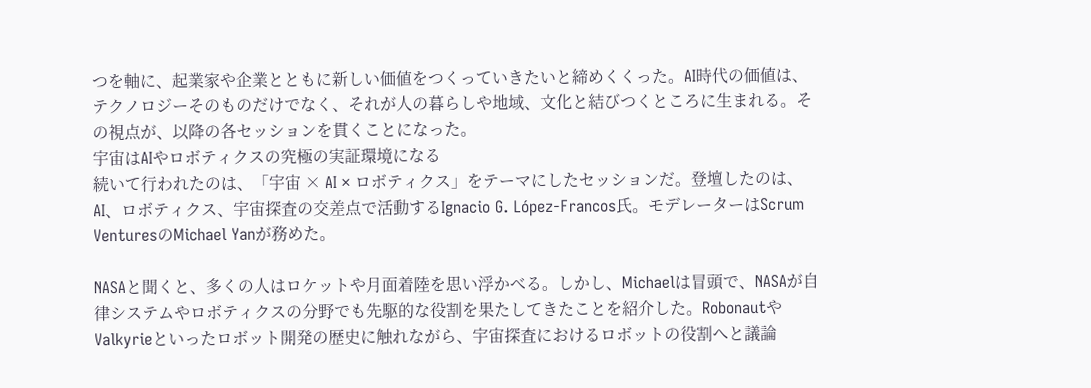つを軸に、起業家や企業とともに新しい価値をつくっていきたいと締めくくった。AI時代の価値は、テクノロジーそのものだけでなく、それが人の暮らしや地域、文化と結びつくところに生まれる。その視点が、以降の各セッションを貫くことになった。
宇宙はAIやロボティクスの究極の実証環境になる
続いて行われたのは、「宇宙 × AI × ロボティクス」をテーマにしたセッションだ。登壇したのは、AI、ロボティクス、宇宙探査の交差点で活動するIgnacio G. López-Francos氏。モデレーターはScrum VenturesのMichael Yanが務めた。

NASAと聞くと、多くの人はロケットや月面着陸を思い浮かべる。しかし、Michaelは冒頭で、NASAが自律システムやロボティクスの分野でも先駆的な役割を果たしてきたことを紹介した。RobonautやValkyrieといったロボット開発の歴史に触れながら、宇宙探査におけるロボットの役割へと議論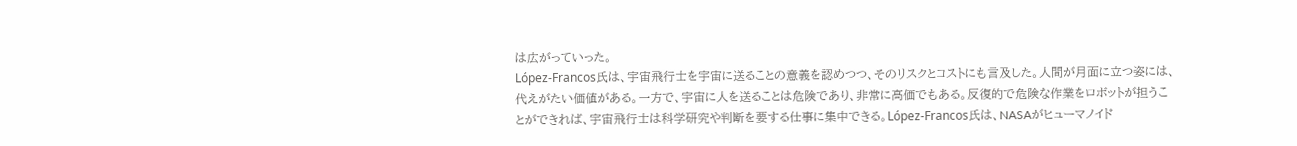は広がっていった。
López-Francos氏は、宇宙飛行士を宇宙に送ることの意義を認めつつ、そのリスクとコストにも言及した。人間が月面に立つ姿には、代えがたい価値がある。一方で、宇宙に人を送ることは危険であり、非常に高価でもある。反復的で危険な作業をロボットが担うことができれば、宇宙飛行士は科学研究や判断を要する仕事に集中できる。López-Francos氏は、NASAがヒューマノイド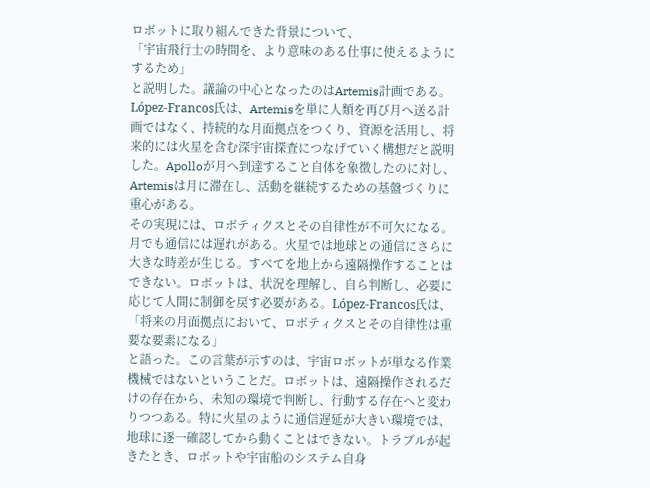ロボットに取り組んできた背景について、
「宇宙飛行士の時間を、より意味のある仕事に使えるようにするため」
と説明した。議論の中心となったのはArtemis計画である。López-Francos氏は、Artemisを単に人類を再び月へ送る計画ではなく、持続的な月面拠点をつくり、資源を活用し、将来的には火星を含む深宇宙探査につなげていく構想だと説明した。Apolloが月へ到達すること自体を象徴したのに対し、Artemisは月に滞在し、活動を継続するための基盤づくりに重心がある。
その実現には、ロボティクスとその自律性が不可欠になる。月でも通信には遅れがある。火星では地球との通信にさらに大きな時差が生じる。すべてを地上から遠隔操作することはできない。ロボットは、状況を理解し、自ら判断し、必要に応じて人間に制御を戻す必要がある。López-Francos氏は、
「将来の月面拠点において、ロボティクスとその自律性は重要な要素になる」
と語った。この言葉が示すのは、宇宙ロボットが単なる作業機械ではないということだ。ロボットは、遠隔操作されるだけの存在から、未知の環境で判断し、行動する存在へと変わりつつある。特に火星のように通信遅延が大きい環境では、地球に逐一確認してから動くことはできない。トラブルが起きたとき、ロボットや宇宙船のシステム自身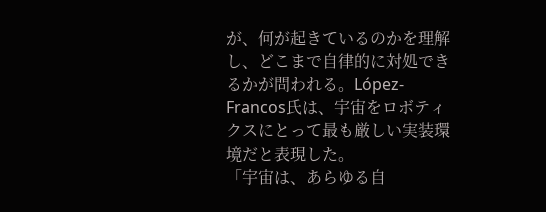が、何が起きているのかを理解し、どこまで自律的に対処できるかが問われる。López-Francos氏は、宇宙をロボティクスにとって最も厳しい実装環境だと表現した。
「宇宙は、あらゆる自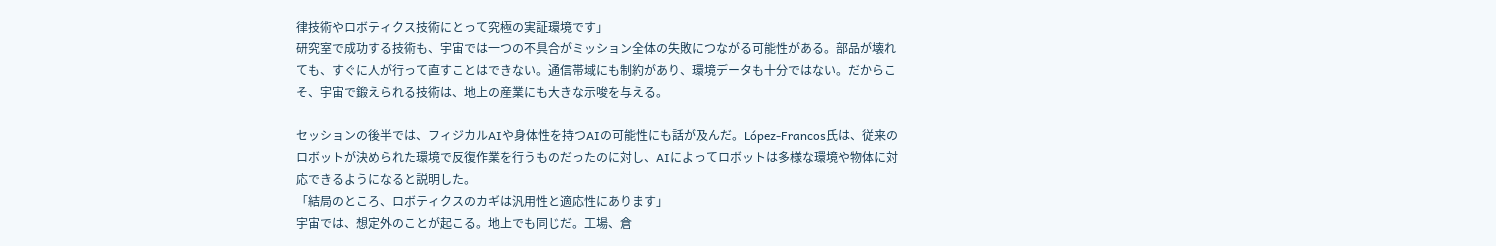律技術やロボティクス技術にとって究極の実証環境です」
研究室で成功する技術も、宇宙では一つの不具合がミッション全体の失敗につながる可能性がある。部品が壊れても、すぐに人が行って直すことはできない。通信帯域にも制約があり、環境データも十分ではない。だからこそ、宇宙で鍛えられる技術は、地上の産業にも大きな示唆を与える。

セッションの後半では、フィジカルAIや身体性を持つAIの可能性にも話が及んだ。López-Francos氏は、従来のロボットが決められた環境で反復作業を行うものだったのに対し、AIによってロボットは多様な環境や物体に対応できるようになると説明した。
「結局のところ、ロボティクスのカギは汎用性と適応性にあります」
宇宙では、想定外のことが起こる。地上でも同じだ。工場、倉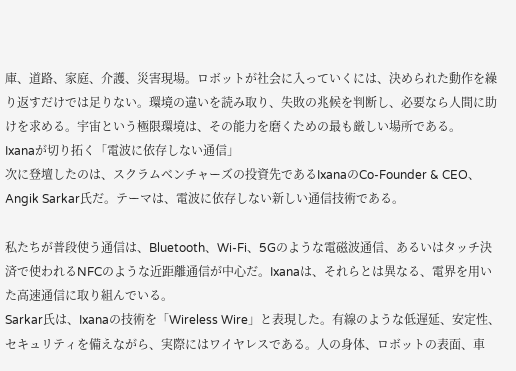庫、道路、家庭、介護、災害現場。ロボットが社会に入っていくには、決められた動作を繰り返すだけでは足りない。環境の違いを読み取り、失敗の兆候を判断し、必要なら人間に助けを求める。宇宙という極限環境は、その能力を磨くための最も厳しい場所である。
Ixanaが切り拓く「電波に依存しない通信」
次に登壇したのは、スクラムベンチャーズの投資先であるIxanaのCo-Founder & CEO、Angik Sarkar氏だ。テーマは、電波に依存しない新しい通信技術である。

私たちが普段使う通信は、Bluetooth、Wi-Fi、5Gのような電磁波通信、あるいはタッチ決済で使われるNFCのような近距離通信が中心だ。Ixanaは、それらとは異なる、電界を用いた高速通信に取り組んでいる。
Sarkar氏は、Ixanaの技術を「Wireless Wire」と表現した。有線のような低遅延、安定性、セキュリティを備えながら、実際にはワイヤレスである。人の身体、ロボットの表面、車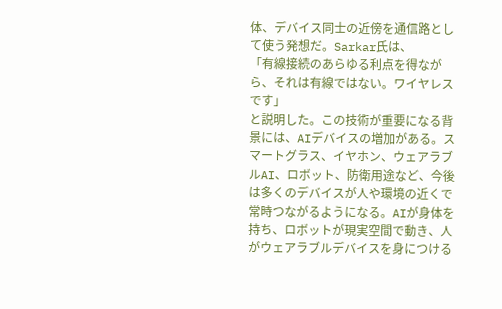体、デバイス同士の近傍を通信路として使う発想だ。Sarkar氏は、
「有線接続のあらゆる利点を得ながら、それは有線ではない。ワイヤレスです」
と説明した。この技術が重要になる背景には、AIデバイスの増加がある。スマートグラス、イヤホン、ウェアラブルAI、ロボット、防衛用途など、今後は多くのデバイスが人や環境の近くで常時つながるようになる。AIが身体を持ち、ロボットが現実空間で動き、人がウェアラブルデバイスを身につける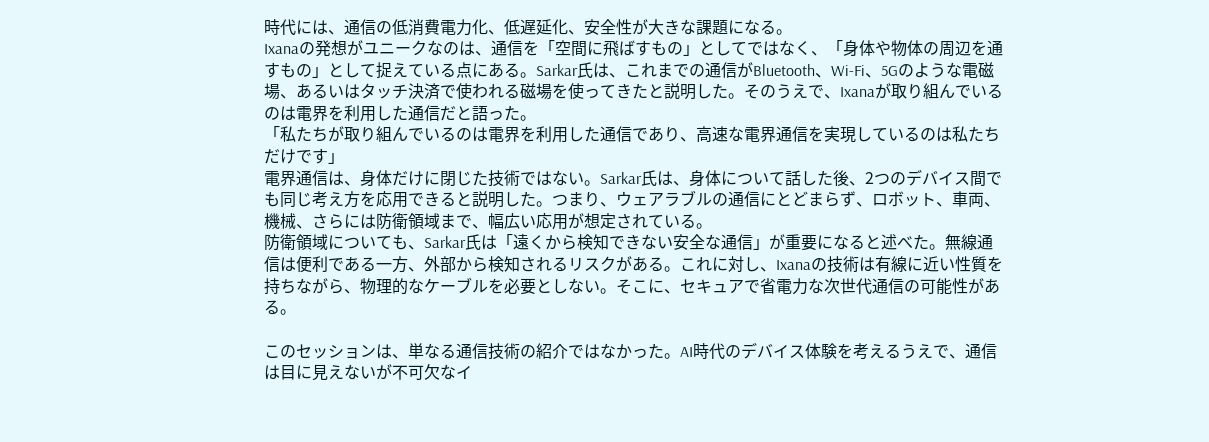時代には、通信の低消費電力化、低遅延化、安全性が大きな課題になる。
Ixanaの発想がユニークなのは、通信を「空間に飛ばすもの」としてではなく、「身体や物体の周辺を通すもの」として捉えている点にある。Sarkar氏は、これまでの通信がBluetooth、Wi-Fi、5Gのような電磁場、あるいはタッチ決済で使われる磁場を使ってきたと説明した。そのうえで、Ixanaが取り組んでいるのは電界を利用した通信だと語った。
「私たちが取り組んでいるのは電界を利用した通信であり、高速な電界通信を実現しているのは私たちだけです」
電界通信は、身体だけに閉じた技術ではない。Sarkar氏は、身体について話した後、2つのデバイス間でも同じ考え方を応用できると説明した。つまり、ウェアラブルの通信にとどまらず、ロボット、車両、機械、さらには防衛領域まで、幅広い応用が想定されている。
防衛領域についても、Sarkar氏は「遠くから検知できない安全な通信」が重要になると述べた。無線通信は便利である一方、外部から検知されるリスクがある。これに対し、Ixanaの技術は有線に近い性質を持ちながら、物理的なケーブルを必要としない。そこに、セキュアで省電力な次世代通信の可能性がある。

このセッションは、単なる通信技術の紹介ではなかった。AI時代のデバイス体験を考えるうえで、通信は目に見えないが不可欠なイ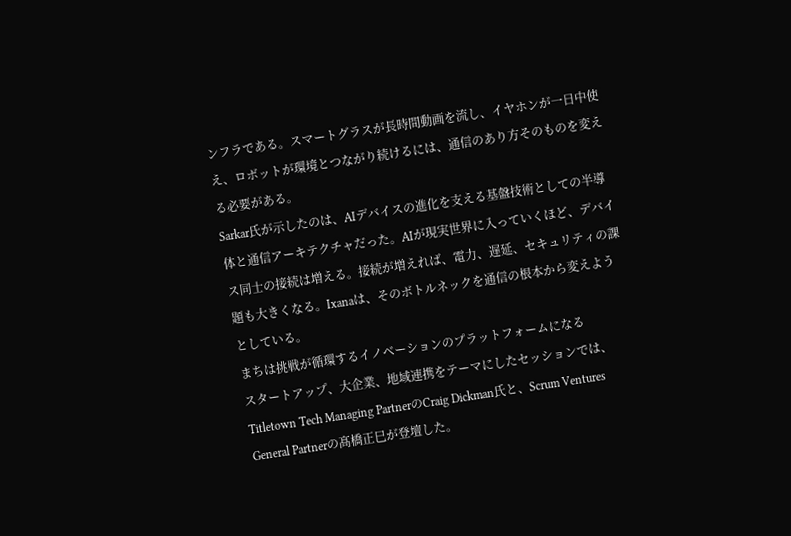ンフラである。スマートグラスが長時間動画を流し、イヤホンが一日中使え、ロボットが環境とつながり続けるには、通信のあり方そのものを変える必要がある。
Sarkar氏が示したのは、AIデバイスの進化を支える基盤技術としての半導体と通信アーキテクチャだった。AIが現実世界に入っていくほど、デバイス同士の接続は増える。接続が増えれば、電力、遅延、セキュリティの課題も大きくなる。Ixanaは、そのボトルネックを通信の根本から変えようとしている。
まちは挑戦が循環するイノベーションのプラットフォームになる
スタートアップ、大企業、地域連携をテーマにしたセッションでは、Titletown Tech Managing PartnerのCraig Dickman氏と、Scrum Ventures General Partnerの髙橋正巳が登壇した。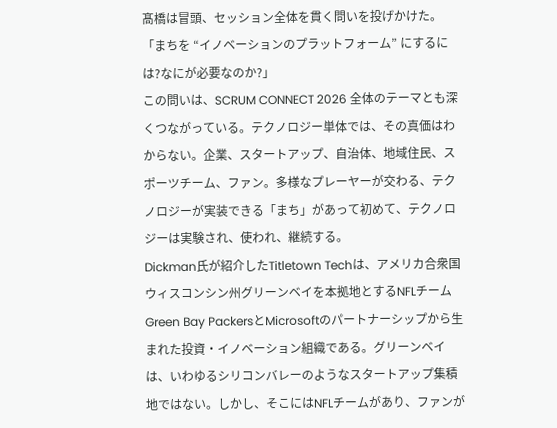髙橋は冒頭、セッション全体を貫く問いを投げかけた。
「まちを “イノベーションのプラットフォーム” にするには?なにが必要なのか?」
この問いは、SCRUM CONNECT 2026 全体のテーマとも深くつながっている。テクノロジー単体では、その真価はわからない。企業、スタートアップ、自治体、地域住民、スポーツチーム、ファン。多様なプレーヤーが交わる、テクノロジーが実装できる「まち」があって初めて、テクノロジーは実験され、使われ、継続する。
Dickman氏が紹介したTitletown Techは、アメリカ合衆国ウィスコンシン州グリーンベイを本拠地とするNFLチームGreen Bay PackersとMicrosoftのパートナーシップから生まれた投資・イノベーション組織である。グリーンベイは、いわゆるシリコンバレーのようなスタートアップ集積地ではない。しかし、そこにはNFLチームがあり、ファンが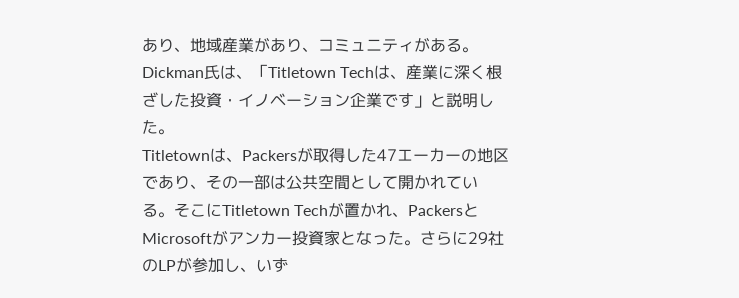あり、地域産業があり、コミュニティがある。
Dickman氏は、「Titletown Techは、産業に深く根ざした投資・イノベーション企業です」と説明した。
Titletownは、Packersが取得した47エーカーの地区であり、その一部は公共空間として開かれている。そこにTitletown Techが置かれ、PackersとMicrosoftがアンカー投資家となった。さらに29社のLPが参加し、いず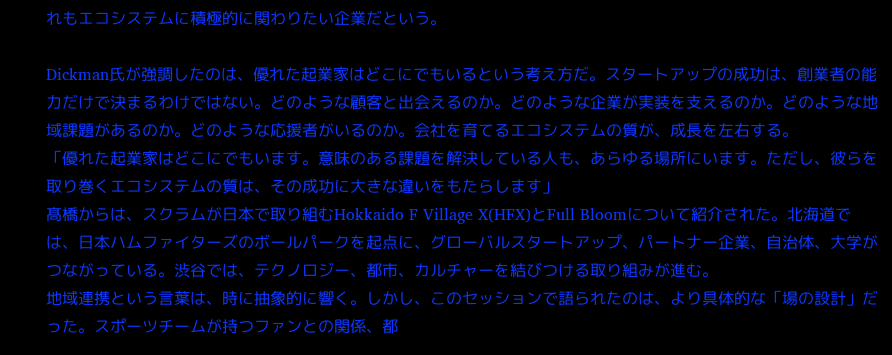れもエコシステムに積極的に関わりたい企業だという。

Dickman氏が強調したのは、優れた起業家はどこにでもいるという考え方だ。スタートアップの成功は、創業者の能力だけで決まるわけではない。どのような顧客と出会えるのか。どのような企業が実装を支えるのか。どのような地域課題があるのか。どのような応援者がいるのか。会社を育てるエコシステムの質が、成長を左右する。
「優れた起業家はどこにでもいます。意味のある課題を解決している人も、あらゆる場所にいます。ただし、彼らを取り巻くエコシステムの質は、その成功に大きな違いをもたらします」
髙橋からは、スクラムが日本で取り組むHokkaido F Village X(HFX)とFull Bloomについて紹介された。北海道では、日本ハムファイターズのボールパークを起点に、グローバルスタートアップ、パートナー企業、自治体、大学がつながっている。渋谷では、テクノロジー、都市、カルチャーを結びつける取り組みが進む。
地域連携という言葉は、時に抽象的に響く。しかし、このセッションで語られたのは、より具体的な「場の設計」だった。スポーツチームが持つファンとの関係、都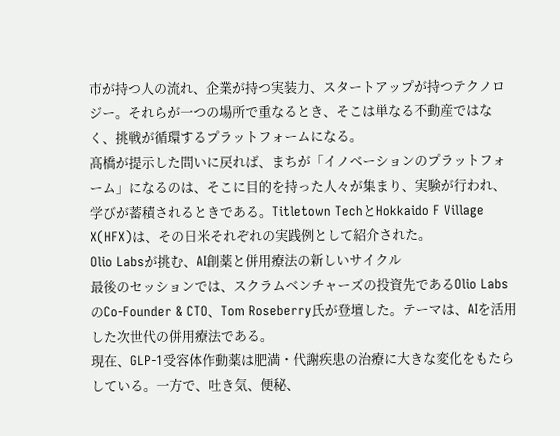市が持つ人の流れ、企業が持つ実装力、スタートアップが持つテクノロジー。それらが一つの場所で重なるとき、そこは単なる不動産ではなく、挑戦が循環するプラットフォームになる。
髙橋が提示した問いに戻れば、まちが「イノベーションのプラットフォーム」になるのは、そこに目的を持った人々が集まり、実験が行われ、学びが蓄積されるときである。Titletown TechとHokkaido F Village X(HFX)は、その日米それぞれの実践例として紹介された。
Olio Labsが挑む、AI創薬と併用療法の新しいサイクル
最後のセッションでは、スクラムベンチャーズの投資先であるOlio LabsのCo-Founder & CTO、Tom Roseberry氏が登壇した。テーマは、AIを活用した次世代の併用療法である。
現在、GLP-1受容体作動薬は肥満・代謝疾患の治療に大きな変化をもたらしている。一方で、吐き気、便秘、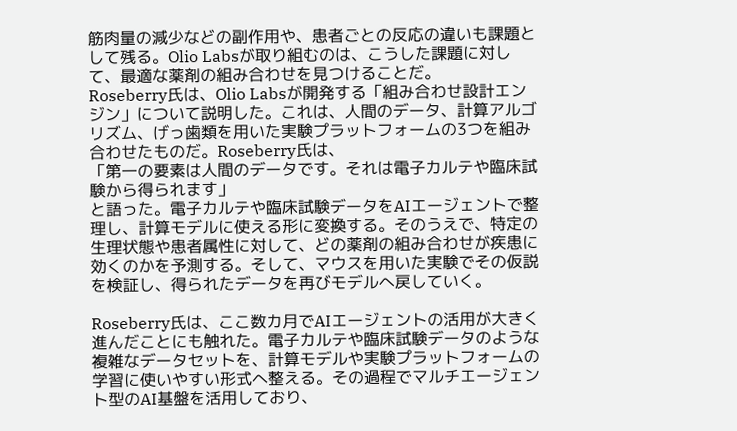筋肉量の減少などの副作用や、患者ごとの反応の違いも課題として残る。Olio Labsが取り組むのは、こうした課題に対して、最適な薬剤の組み合わせを見つけることだ。
Roseberry氏は、Olio Labsが開発する「組み合わせ設計エンジン」について説明した。これは、人間のデータ、計算アルゴリズム、げっ歯類を用いた実験プラットフォームの3つを組み合わせたものだ。Roseberry氏は、
「第一の要素は人間のデータです。それは電子カルテや臨床試験から得られます」
と語った。電子カルテや臨床試験データをAIエージェントで整理し、計算モデルに使える形に変換する。そのうえで、特定の生理状態や患者属性に対して、どの薬剤の組み合わせが疾患に効くのかを予測する。そして、マウスを用いた実験でその仮説を検証し、得られたデータを再びモデルへ戻していく。

Roseberry氏は、ここ数カ月でAIエージェントの活用が大きく進んだことにも触れた。電子カルテや臨床試験データのような複雑なデータセットを、計算モデルや実験プラットフォームの学習に使いやすい形式へ整える。その過程でマルチエージェント型のAI基盤を活用しており、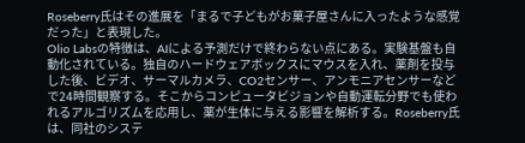Roseberry氏はその進展を「まるで子どもがお菓子屋さんに入ったような感覚だった」と表現した。
Olio Labsの特徴は、AIによる予測だけで終わらない点にある。実験基盤も自動化されている。独自のハードウェアボックスにマウスを入れ、薬剤を投与した後、ビデオ、サーマルカメラ、CO2センサー、アンモニアセンサーなどで24時間観察する。そこからコンピュータビジョンや自動運転分野でも使われるアルゴリズムを応用し、薬が生体に与える影響を解析する。Roseberry氏は、同社のシステ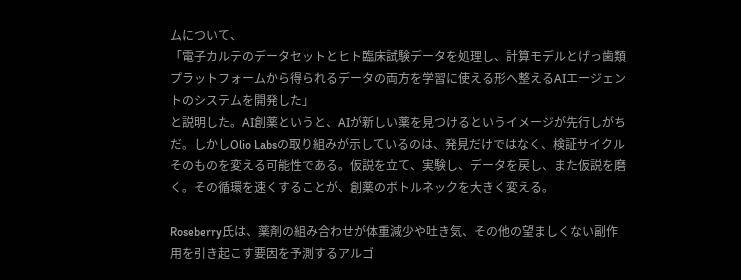ムについて、
「電子カルテのデータセットとヒト臨床試験データを処理し、計算モデルとげっ歯類プラットフォームから得られるデータの両方を学習に使える形へ整えるAIエージェントのシステムを開発した」
と説明した。AI創薬というと、AIが新しい薬を見つけるというイメージが先行しがちだ。しかしOlio Labsの取り組みが示しているのは、発見だけではなく、検証サイクルそのものを変える可能性である。仮説を立て、実験し、データを戻し、また仮説を磨く。その循環を速くすることが、創薬のボトルネックを大きく変える。

Roseberry氏は、薬剤の組み合わせが体重減少や吐き気、その他の望ましくない副作用を引き起こす要因を予測するアルゴ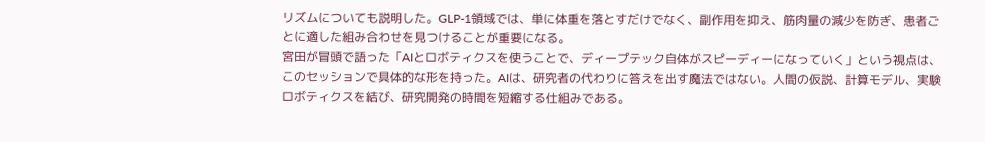リズムについても説明した。GLP-1領域では、単に体重を落とすだけでなく、副作用を抑え、筋肉量の減少を防ぎ、患者ごとに適した組み合わせを見つけることが重要になる。
宮田が冒頭で語った「AIとロボティクスを使うことで、ディープテック自体がスピーディーになっていく」という視点は、このセッションで具体的な形を持った。AIは、研究者の代わりに答えを出す魔法ではない。人間の仮説、計算モデル、実験ロボティクスを結び、研究開発の時間を短縮する仕組みである。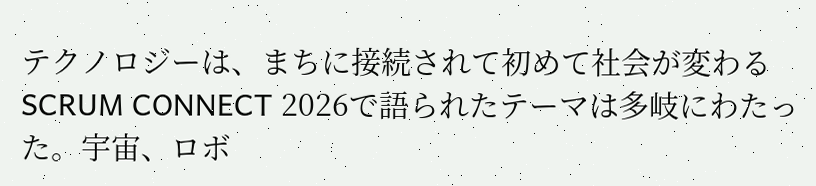テクノロジーは、まちに接続されて初めて社会が変わる
SCRUM CONNECT 2026で語られたテーマは多岐にわたった。宇宙、ロボ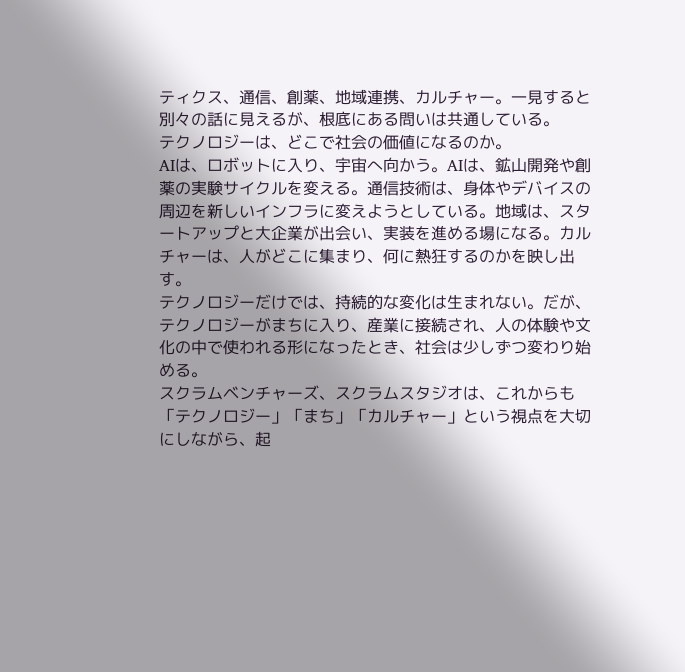ティクス、通信、創薬、地域連携、カルチャー。一見すると別々の話に見えるが、根底にある問いは共通している。
テクノロジーは、どこで社会の価値になるのか。
AIは、ロボットに入り、宇宙へ向かう。AIは、鉱山開発や創薬の実験サイクルを変える。通信技術は、身体やデバイスの周辺を新しいインフラに変えようとしている。地域は、スタートアップと大企業が出会い、実装を進める場になる。カルチャーは、人がどこに集まり、何に熱狂するのかを映し出す。
テクノロジーだけでは、持続的な変化は生まれない。だが、テクノロジーがまちに入り、産業に接続され、人の体験や文化の中で使われる形になったとき、社会は少しずつ変わり始める。
スクラムベンチャーズ、スクラムスタジオは、これからも「テクノロジー」「まち」「カルチャー」という視点を大切にしながら、起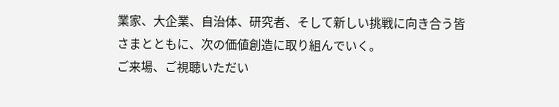業家、大企業、自治体、研究者、そして新しい挑戦に向き合う皆さまとともに、次の価値創造に取り組んでいく。
ご来場、ご視聴いただい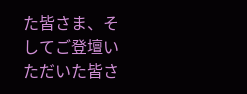た皆さま、そしてご登壇いただいた皆さ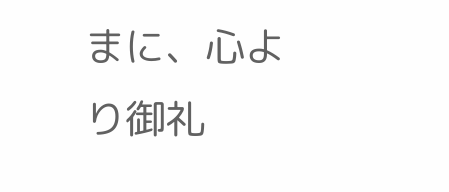まに、心より御礼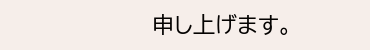申し上げます。